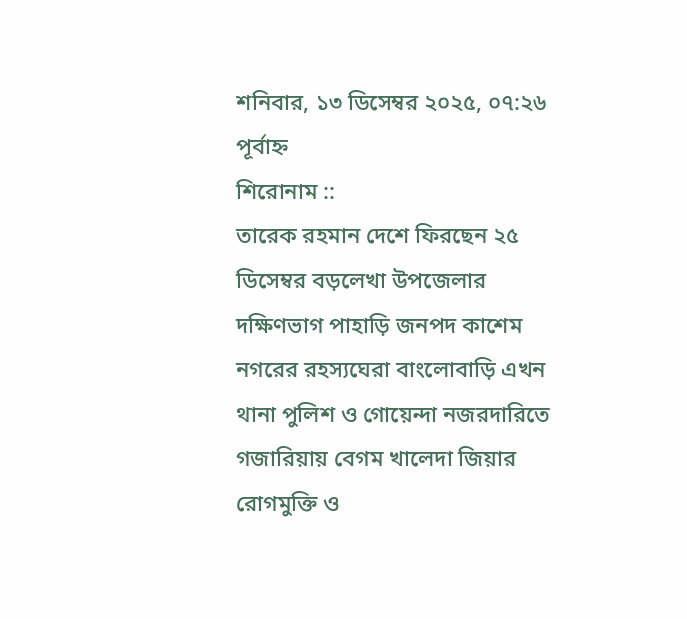শনিবার, ১৩ ডিসেম্বর ২০২৫, ০৭:২৬ পূর্বাহ্ন
শিরোনাম ::
তারেক রহমান দেশে ফিরছেন ২৫ ডিসেম্বর বড়লেখা উপজেলার দক্ষিণভাগ পাহাড়ি জনপদ কাশেম নগরের রহস্যঘেরা বাংলোবাড়ি এখন থানা পুলিশ ও গোয়েন্দা নজরদারিতে গজারিয়ায় বেগম খালেদা জিয়ার রোগমুক্তি ও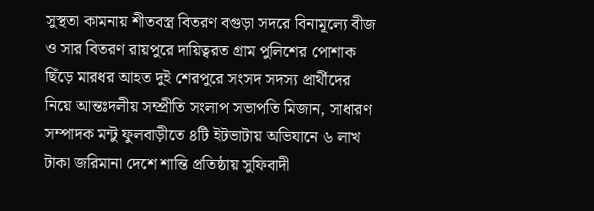সুস্থতা কামনায় শীতবস্ত্র বিতরণ বগুড়া সদরে বিনামূল্যে বীজ ও সার বিতরণ রায়পুরে দায়িত্বরত গ্রাম পুলিশের পোশাক ছিঁড়ে মারধর আহত দুই শেরপুরে সংসদ সদস্য প্রার্থীদের নিয়ে আন্তঃদলীয় সম্প্রীতি সংলাপ সভাপতি মিজান, সাধারণ সম্পাদক মন্টু ফুলবাড়ীতে ৪টি ইটভাটায় অভিযানে ৬ লাখ টাকা জরিমানা দেশে শান্তি প্রতিষ্ঠায় সুফিবাদী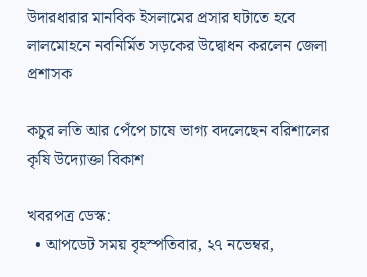উদারধারার মানবিক ইসলামের প্রসার ঘটাতে হবে লালমোহনে নবনির্মিত সড়কের উদ্বোধন করলেন জেলা প্রশাসক

কচুর লতি আর পেঁপে চাষে ভাগ্য বদলেছেন বরিশালের কৃষি উদ্যোক্তা বিকাশ

খবরপত্র ডেস্ক:
  • আপডেট সময় বৃহস্পতিবার, ২৭ নভেম্বর,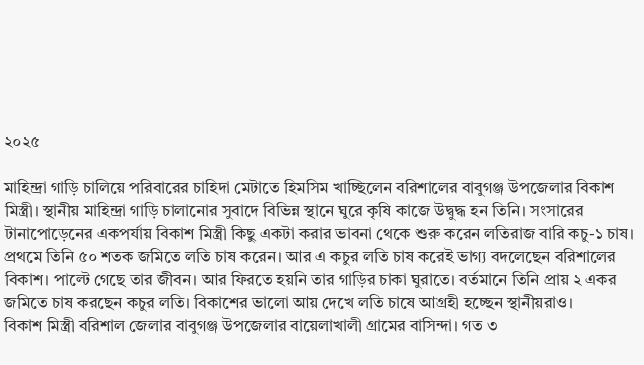২০২৫

মাহিন্দ্রা গাড়ি চালিয়ে পরিবারের চাহিদা মেটাতে হিমসিম খাচ্ছিলেন বরিশালের বাবুগঞ্জ উপজেলার বিকাশ মিস্ত্রী। স্থানীয় মাহিন্দ্রা গাড়ি চালানোর সুবাদে বিভিন্ন স্থানে ঘুরে কৃষি কাজে উদ্বুদ্ধ হন তিনি। সংসারের টানাপোড়েনের একপর্যায় বিকাশ মিস্ত্রী কিছু একটা করার ভাবনা থেকে শুরু করেন লতিরাজ বারি কচু-১ চাষ। প্রথমে তিনি ৫০ শতক জমিতে লতি চাষ করেন। আর এ কচুর লতি চাষ করেই ভাগ্য বদলেছেন বরিশালের বিকাশ। পাল্টে গেছে তার জীবন। আর ফিরতে হয়নি তার গাড়ির চাকা ঘুরাতে। বর্তমানে তিনি প্রায় ২ একর জমিতে চাষ করছেন কচুর লতি। বিকাশের ভালো আয় দেখে লতি চাষে আগ্রহী হচ্ছেন স্থানীয়রাও।
বিকাশ মিস্ত্রী বরিশাল জেলার বাবুগঞ্জ উপজেলার বায়েলাখালী গ্রামের বাসিন্দা। গত ৩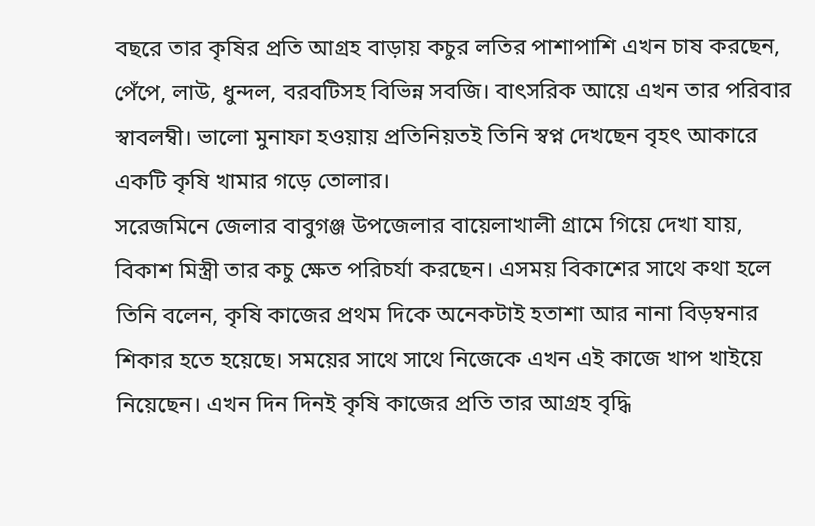বছরে তার কৃষির প্রতি আগ্রহ বাড়ায় কচুর লতির পাশাপাশি এখন চাষ করছেন, পেঁপে, লাউ, ধুন্দল, বরবটিসহ বিভিন্ন সবজি। বাৎসরিক আয়ে এখন তার পরিবার স্বাবলম্বী। ভালো মুনাফা হওয়ায় প্রতিনিয়তই তিনি স্বপ্ন দেখছেন বৃহৎ আকারে একটি কৃষি খামার গড়ে তোলার।
সরেজমিনে জেলার বাবুগঞ্জ উপজেলার বায়েলাখালী গ্রামে গিয়ে দেখা যায়, বিকাশ মিস্ত্রী তার কচু ক্ষেত পরিচর্যা করছেন। এসময় বিকাশের সাথে কথা হলে তিনি বলেন, কৃষি কাজের প্রথম দিকে অনেকটাই হতাশা আর নানা বিড়ম্বনার শিকার হতে হয়েছে। সময়ের সাথে সাথে নিজেকে এখন এই কাজে খাপ খাইয়ে নিয়েছেন। এখন দিন দিনই কৃষি কাজের প্রতি তার আগ্রহ বৃদ্ধি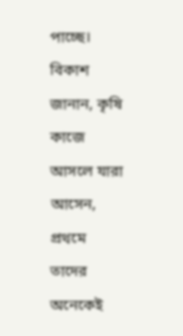পাচ্ছে।
বিকাশ জানান, কৃষি কাজে আসলে যারা আসেন, প্রথমে তাদের অনেকেই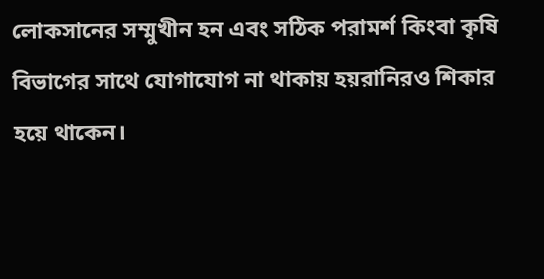লোকসানের সম্মুখীন হন এবং সঠিক পরামর্শ কিংবা কৃষি বিভাগের সাথে যোগাযোগ না থাকায় হয়রানিরও শিকার হয়ে থাকেন।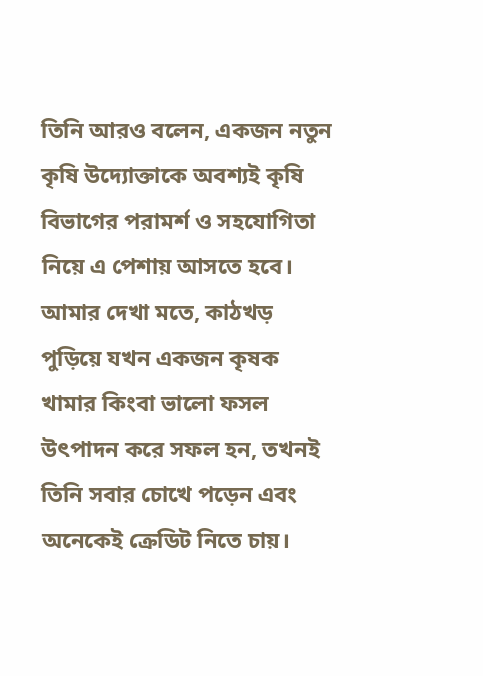তিনি আরও বলেন, একজন নতুন কৃষি উদ্যোক্তাকে অবশ্যই কৃষি বিভাগের পরামর্শ ও সহযোগিতা নিয়ে এ পেশায় আসতে হবে। আমার দেখা মতে, কাঠখড় পুড়িয়ে যখন একজন কৃষক খামার কিংবা ভালো ফসল উৎপাদন করে সফল হন, তখনই তিনি সবার চোখে পড়েন এবং অনেকেই ক্রেডিট নিতে চায়।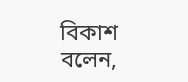বিকাশ বলেন,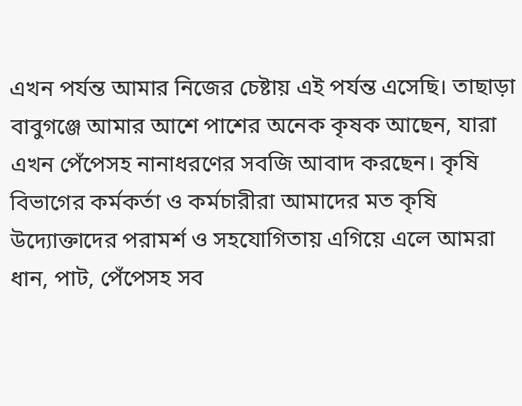এখন পর্যন্ত আমার নিজের চেষ্টায় এই পর্যন্ত এসেছি। তাছাড়া বাবুগঞ্জে আমার আশে পাশের অনেক কৃষক আছেন, যারা এখন পেঁপেসহ নানাধরণের সবজি আবাদ করছেন। কৃষি বিভাগের কর্মকর্তা ও কর্মচারীরা আমাদের মত কৃষি উদ্যোক্তাদের পরামর্শ ও সহযোগিতায় এগিয়ে এলে আমরা ধান, পাট, পেঁপেসহ সব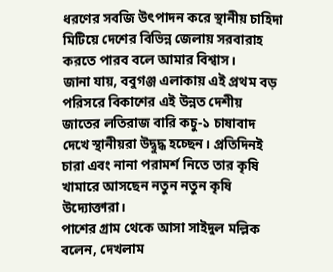ধরণের সবজি উৎপাদন করে স্থানীয় চাহিদা মিটিয়ে দেশের বিভিন্ন জেলায় সরবারাহ করতে পারব বলে আমার বিশ্বাস।
জানা যায়, ববুগঞ্জ এলাকায় এই প্রথম বড় পরিসরে বিকাশের এই উন্নত দেশীয় জাতের লতিরাজ বারি কচু-১ চাষাবাদ দেখে স্থানীয়রা উদ্বুদ্ধ হচ্ছেন। প্রতিদিনই চারা এবং নানা পরামর্শ নিতে তার কৃষি খামারে আসছেন নতুন নতুন কৃষি উদ্যোক্তারা।
পাশের গ্রাম থেকে আসা সাইদুল মল্লিক বলেন, দেখলাম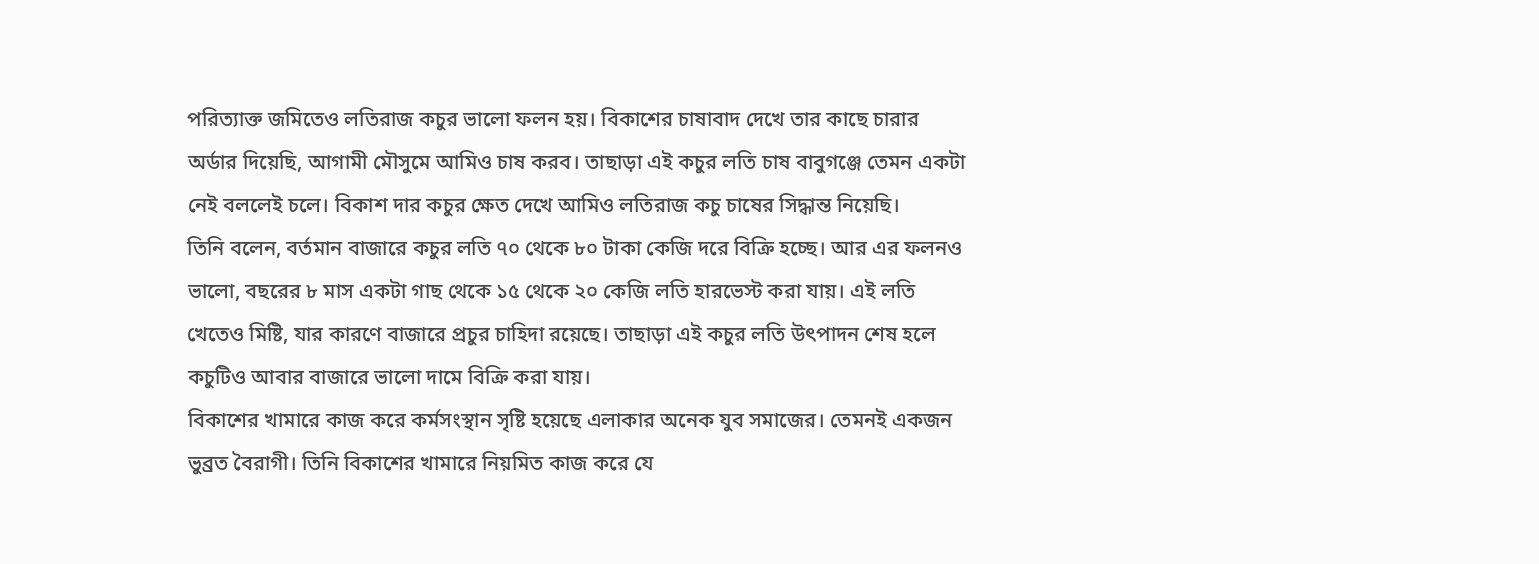পরিত্যাক্ত জমিতেও লতিরাজ কচুর ভালো ফলন হয়। বিকাশের চাষাবাদ দেখে তার কাছে চারার অর্ডার দিয়েছি, আগামী মৌসুমে আমিও চাষ করব। তাছাড়া এই কচুর লতি চাষ বাবুগঞ্জে তেমন একটা নেই বললেই চলে। বিকাশ দার কচুর ক্ষেত দেখে আমিও লতিরাজ কচু চাষের সিদ্ধান্ত নিয়েছি।
তিনি বলেন, বর্তমান বাজারে কচুর লতি ৭০ থেকে ৮০ টাকা কেজি দরে বিক্রি হচ্ছে। আর এর ফলনও ভালো, বছরের ৮ মাস একটা গাছ থেকে ১৫ থেকে ২০ কেজি লতি হারভেস্ট করা যায়। এই লতি খেতেও মিষ্টি, যার কারণে বাজারে প্রচুর চাহিদা রয়েছে। তাছাড়া এই কচুর লতি উৎপাদন শেষ হলে কচুটিও আবার বাজারে ভালো দামে বিক্রি করা যায়।
বিকাশের খামারে কাজ করে কর্মসংস্থান সৃষ্টি হয়েছে এলাকার অনেক যুব সমাজের। তেমনই একজন ভুব্রত বৈরাগী। তিনি বিকাশের খামারে নিয়মিত কাজ করে যে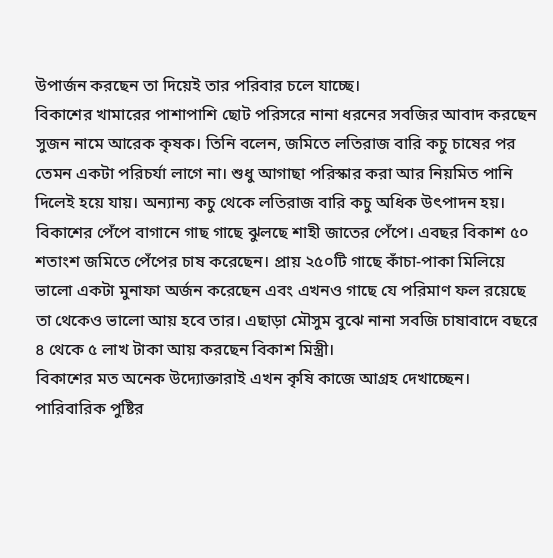উপার্জন করছেন তা দিয়েই তার পরিবার চলে যাচ্ছে।
বিকাশের খামারের পাশাপাশি ছোট পরিসরে নানা ধরনের সবজির আবাদ করছেন সুজন নামে আরেক কৃষক। তিনি বলেন, জমিতে লতিরাজ বারি কচু চাষের পর তেমন একটা পরিচর্যা লাগে না। শুধু আগাছা পরিস্কার করা আর নিয়মিত পানি দিলেই হয়ে যায়। অন্যান্য কচু থেকে লতিরাজ বারি কচু অধিক উৎপাদন হয়।
বিকাশের পেঁপে বাগানে গাছ গাছে ঝুলছে শাহী জাতের পেঁপে। এবছর বিকাশ ৫০ শতাংশ জমিতে পেঁপের চাষ করেছেন। প্রায় ২৫০টি গাছে কাঁচা-পাকা মিলিয়ে ভালো একটা মুনাফা অর্জন করেছেন এবং এখনও গাছে যে পরিমাণ ফল রয়েছে তা থেকেও ভালো আয় হবে তার। এছাড়া মৌসুম বুঝে নানা সবজি চাষাবাদে বছরে ৪ থেকে ৫ লাখ টাকা আয় করছেন বিকাশ মিস্ত্রী।
বিকাশের মত অনেক উদ্যোক্তারাই এখন কৃষি কাজে আগ্রহ দেখাচ্ছেন। পারিবারিক পুষ্টির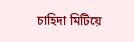চাহিদা মিটিয়ে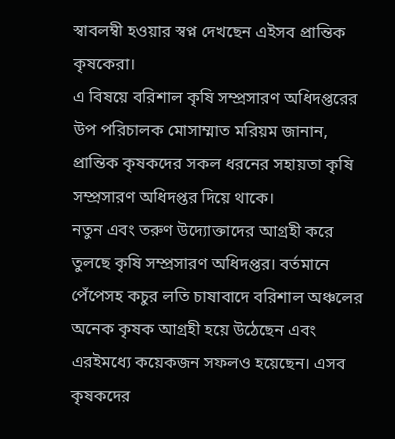স্বাবলম্বী হওয়ার স্বপ্ন দেখছেন এইসব প্রান্তিক কৃষকেরা।
এ বিষয়ে বরিশাল কৃষি সম্প্রসারণ অধিদপ্তরের উপ পরিচালক মোসাম্মাত মরিয়ম জানান, প্রান্তিক কৃষকদের সকল ধরনের সহায়তা কৃষি সম্প্রসারণ অধিদপ্তর দিয়ে থাকে।
নতুন এবং তরুণ উদ্যোক্তাদের আগ্রহী করে তুলছে কৃষি সম্প্রসারণ অধিদপ্তর। বর্তমানে পেঁপেসহ কচুর লতি চাষাবাদে বরিশাল অঞ্চলের অনেক কৃষক আগ্রহী হয়ে উঠেছেন এবং এরইমধ্যে কয়েকজন সফলও হয়েছেন। এসব কৃষকদের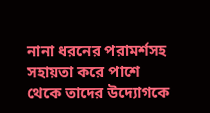নানা ধরনের পরামর্শসহ সহায়তা করে পাশে থেকে তাদের উদ্যোগকে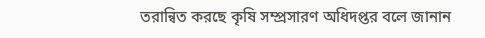তরান্বিত করছে কৃষি সম্প্রসারণ অধিদপ্তর বলে জানান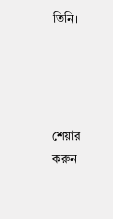তিনি।




শেয়ার করুন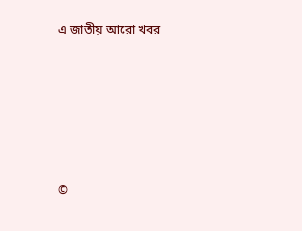এ জাতীয় আরো খবর









©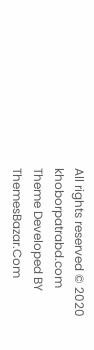All rights reserved © 2020 khoborpatrabd.com
Theme Developed BY ThemesBazar.Com